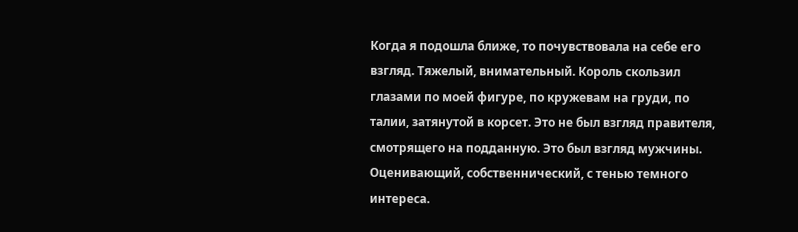Когда я подошла ближе, то почувствовала на себе его взгляд. Тяжелый, внимательный. Король скользил глазами по моей фигуре, по кружевам на груди, по талии, затянутой в корсет. Это не был взгляд правителя, смотрящего на подданную. Это был взгляд мужчины. Оценивающий, собственнический, с тенью темного интереса.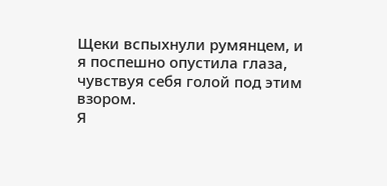Щеки вспыхнули румянцем, и я поспешно опустила глаза, чувствуя себя голой под этим взором.
Я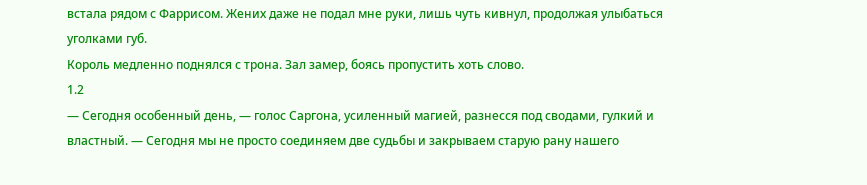встала рядом с Фаррисом. Жених даже не подал мне руки, лишь чуть кивнул, продолжая улыбаться уголками губ.
Король медленно поднялся с трона. Зал замер, боясь пропустить хоть слово.
1.2
— Сегодня особенный день, — голос Саргона, усиленный магией, разнесся под сводами, гулкий и властный. — Сегодня мы не просто соединяем две судьбы и закрываем старую рану нашего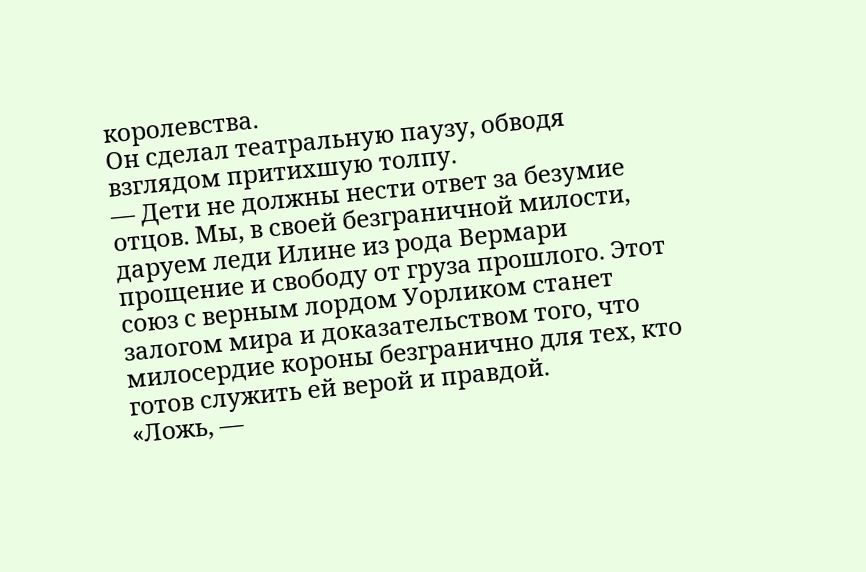королевства.
Он сделал театральную паузу, обводя взглядом притихшую толпу.
— Дети не должны нести ответ за безумие отцов. Мы, в своей безграничной милости, даруем леди Илине из рода Вермари прощение и свободу от груза прошлого. Этот союз с верным лордом Уорликом станет залогом мира и доказательством того, что милосердие короны безгранично для тех, кто готов служить ей верой и правдой.
«Ложь, —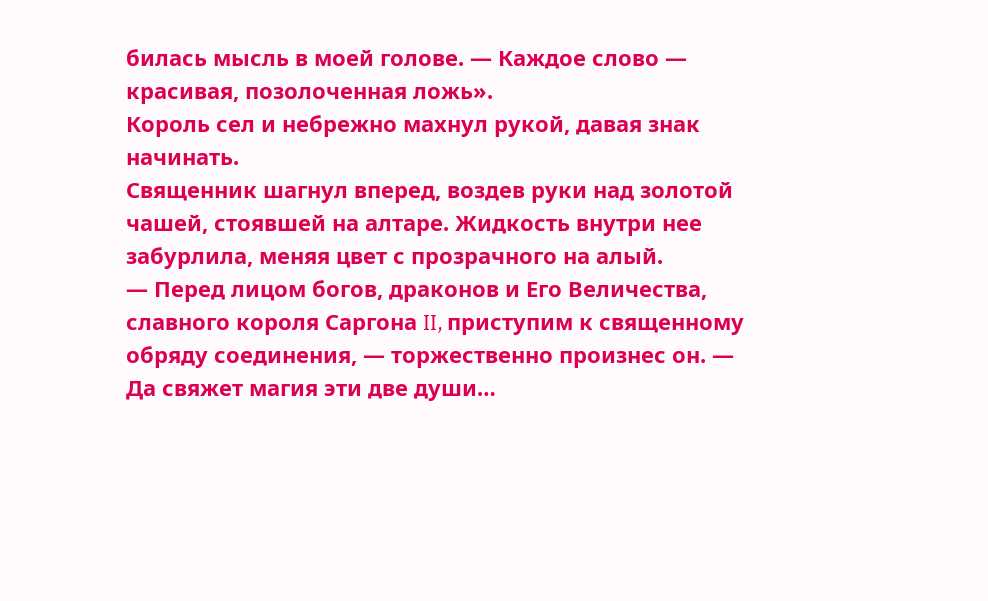билась мысль в моей голове. — Каждое слово — красивая, позолоченная ложь».
Король сел и небрежно махнул рукой, давая знак начинать.
Священник шагнул вперед, воздев руки над золотой чашей, стоявшей на алтаре. Жидкость внутри нее забурлила, меняя цвет с прозрачного на алый.
— Перед лицом богов, драконов и Его Величества, славного короля Саргона II, приступим к священному обряду соединения, — торжественно произнес он. — Да свяжет магия эти две души…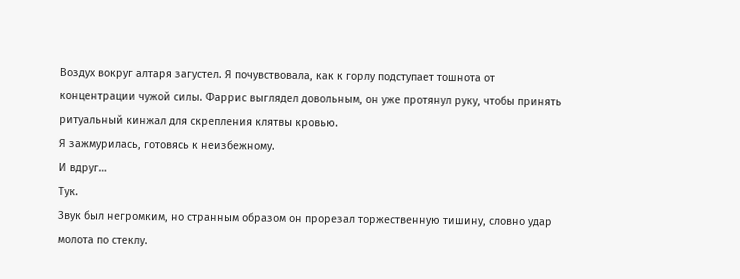Воздух вокруг алтаря загустел. Я почувствовала, как к горлу подступает тошнота от концентрации чужой силы. Фаррис выглядел довольным, он уже протянул руку, чтобы принять ритуальный кинжал для скрепления клятвы кровью.
Я зажмурилась, готовясь к неизбежному.
И вдруг…
Тук.
Звук был негромким, но странным образом он прорезал торжественную тишину, словно удар молота по стеклу.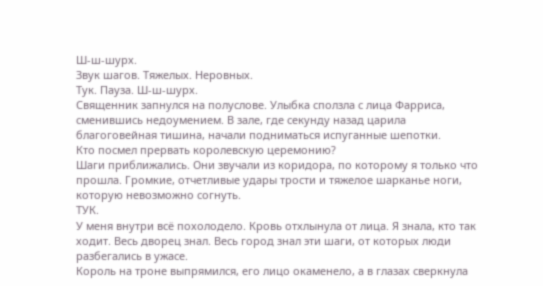Ш-ш-шурх.
Звук шагов. Тяжелых. Неровных.
Тук. Пауза. Ш-ш-шурх.
Священник запнулся на полуслове. Улыбка сползла с лица Фарриса, сменившись недоумением. В зале, где секунду назад царила благоговейная тишина, начали подниматься испуганные шепотки.
Кто посмел прервать королевскую церемонию?
Шаги приближались. Они звучали из коридора, по которому я только что прошла. Громкие, отчетливые удары трости и тяжелое шарканье ноги, которую невозможно согнуть.
ТУК.
У меня внутри всё похолодело. Кровь отхлынула от лица. Я знала, кто так ходит. Весь дворец знал. Весь город знал эти шаги, от которых люди разбегались в ужасе.
Король на троне выпрямился, его лицо окаменело, а в глазах сверкнула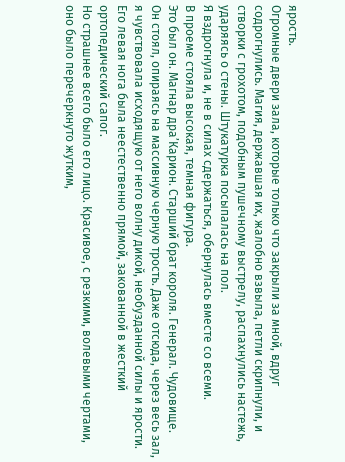ярость.
Огромные двери зала, которые только что закрыли за мной, вдруг содрогнулись. Магия, державшая их, жалобно взвыла, петли скрипнули, и створки с грохотом, подобным пушечному выстрелу, распахнулись настежь, ударяясь о стены. Штукатурка посыпалась на пол.
Я вздрогнула и, не в силах сдержаться, обернулась вместе со всеми.
В проеме стояла высокая, темная фигура.
Это был он. Магнар дра’Карион. Старший брат короля. Генерал. Чудовище.
Он стоял, опираясь на массивную черную трость. Даже отсюда, через весь зал, я чувствовала исходящую от него волну дикой, необузданной силы и ярости. Его левая нога была неестественно прямой, закованной в жесткий ортопедический сапог.
Но страшнее всего было его лицо. Красивое, с резкими, волевыми чертами, оно было перечеркнуто жутким,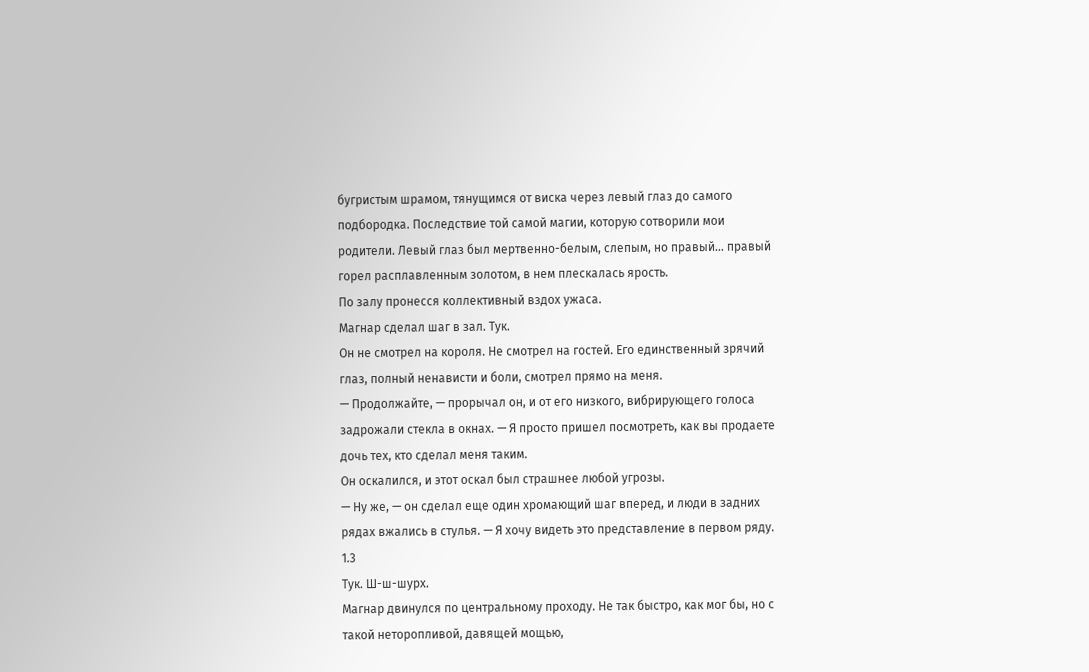бугристым шрамом, тянущимся от виска через левый глаз до самого подбородка. Последствие той самой магии, которую сотворили мои родители. Левый глаз был мертвенно-белым, слепым, но правый… правый горел расплавленным золотом, в нем плескалась ярость.
По залу пронесся коллективный вздох ужаса.
Магнар сделал шаг в зал. Тук.
Он не смотрел на короля. Не смотрел на гостей. Его единственный зрячий глаз, полный ненависти и боли, смотрел прямо на меня.
— Продолжайте, — прорычал он, и от его низкого, вибрирующего голоса задрожали стекла в окнах. — Я просто пришел посмотреть, как вы продаете дочь тех, кто сделал меня таким.
Он оскалился, и этот оскал был страшнее любой угрозы.
— Ну же, — он сделал еще один хромающий шаг вперед, и люди в задних рядах вжались в стулья. — Я хочу видеть это представление в первом ряду.
1.3
Тук. Ш-ш-шурх.
Магнар двинулся по центральному проходу. Не так быстро, как мог бы, но с такой неторопливой, давящей мощью,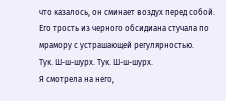что казалось, он сминает воздух перед собой. Его трость из черного обсидиана стучала по мрамору с устрашающей регулярностью.
Тук. Ш-ш-шурх. Тук. Ш-ш-шурх.
Я смотрела на него,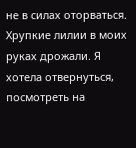не в силах оторваться. Хрупкие лилии в моих руках дрожали. Я хотела отвернуться, посмотреть на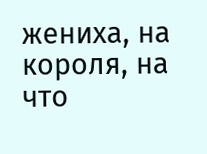жениха, на короля, на что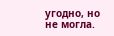угодно, но не могла.